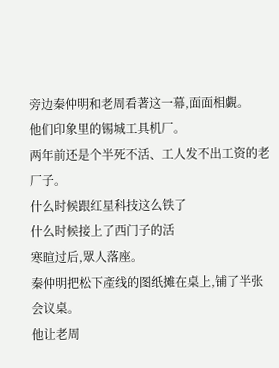旁边秦仲明和老周看著这一幕,面面相覷。
他们印象里的锡城工具机厂。
两年前还是个半死不活、工人发不出工资的老厂子。
什么时候跟红星科技这么铁了
什么时候接上了西门子的活
寒暄过后,眾人落座。
秦仲明把松下產线的图纸摊在桌上,铺了半张会议桌。
他让老周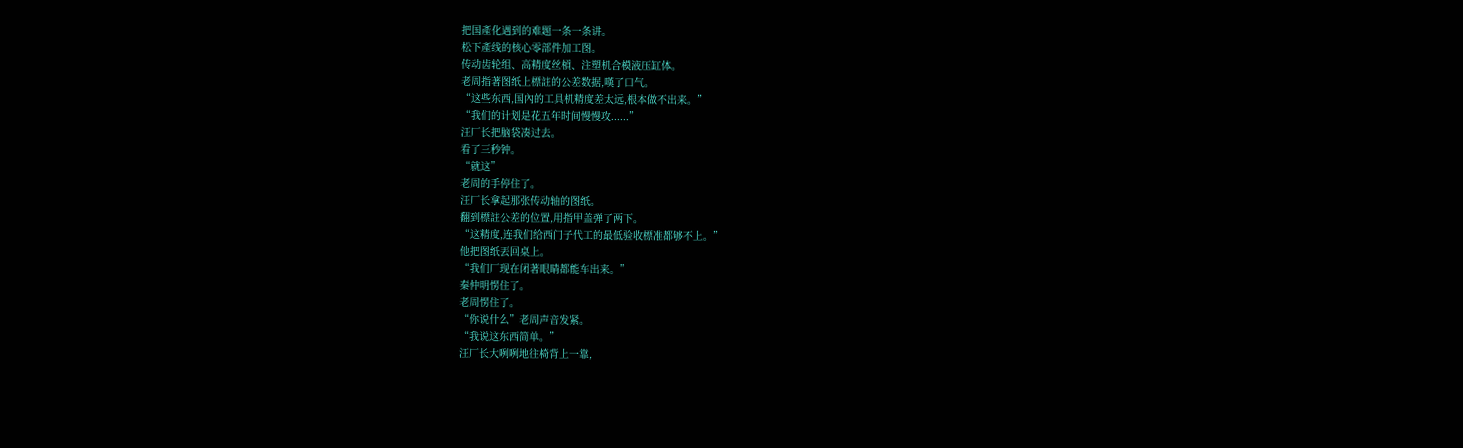把国產化遇到的难题一条一条讲。
松下產线的核心零部件加工图。
传动齿轮组、高精度丝槓、注塑机合模液压缸体。
老周指著图纸上標註的公差数据,嘆了口气。
“这些东西,国內的工具机精度差太远,根本做不出来。”
“我们的计划是花五年时间慢慢攻......”
汪厂长把脑袋凑过去。
看了三秒钟。
“就这”
老周的手停住了。
汪厂长拿起那张传动轴的图纸。
翻到標註公差的位置,用指甲盖弹了两下。
“这精度,连我们给西门子代工的最低验收標准都够不上。”
他把图纸丟回桌上。
“我们厂现在闭著眼睛都能车出来。”
秦仲明愣住了。
老周愣住了。
“你说什么”老周声音发紧。
“我说这东西简单。”
汪厂长大咧咧地往椅背上一靠,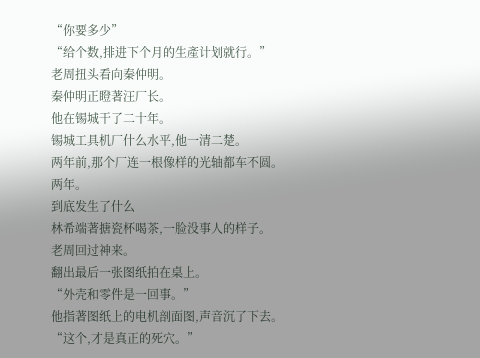“你要多少”
“给个数,排进下个月的生產计划就行。”
老周扭头看向秦仲明。
秦仲明正瞪著汪厂长。
他在锡城干了二十年。
锡城工具机厂什么水平,他一清二楚。
两年前,那个厂连一根像样的光轴都车不圆。
两年。
到底发生了什么
林希端著搪瓷杯喝茶,一脸没事人的样子。
老周回过神来。
翻出最后一张图纸拍在桌上。
“外壳和零件是一回事。”
他指著图纸上的电机剖面图,声音沉了下去。
“这个,才是真正的死穴。”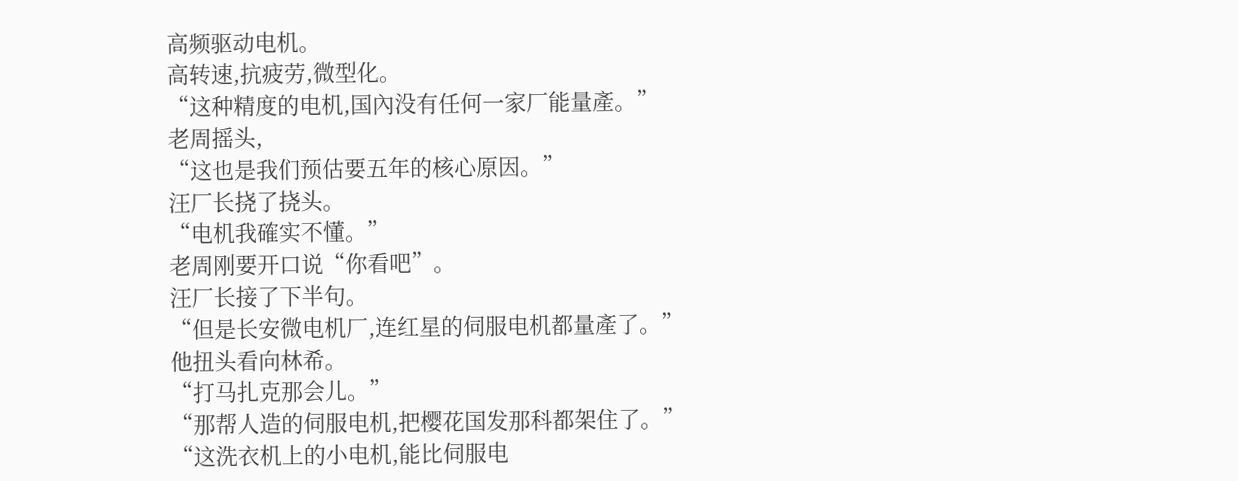高频驱动电机。
高转速,抗疲劳,微型化。
“这种精度的电机,国內没有任何一家厂能量產。”
老周摇头,
“这也是我们预估要五年的核心原因。”
汪厂长挠了挠头。
“电机我確实不懂。”
老周刚要开口说“你看吧”。
汪厂长接了下半句。
“但是长安微电机厂,连红星的伺服电机都量產了。”
他扭头看向林希。
“打马扎克那会儿。”
“那帮人造的伺服电机,把樱花国发那科都架住了。”
“这洗衣机上的小电机,能比伺服电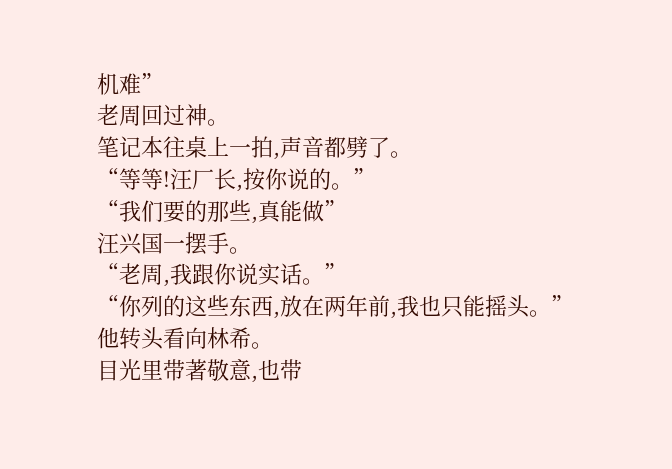机难”
老周回过神。
笔记本往桌上一拍,声音都劈了。
“等等!汪厂长,按你说的。”
“我们要的那些,真能做”
汪兴国一摆手。
“老周,我跟你说实话。”
“你列的这些东西,放在两年前,我也只能摇头。”
他转头看向林希。
目光里带著敬意,也带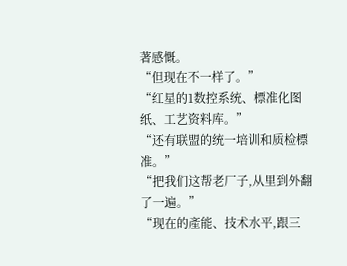著感慨。
“但现在不一样了。”
“红星的1数控系统、標准化图纸、工艺资料库。”
“还有联盟的统一培训和质检標准。”
“把我们这帮老厂子,从里到外翻了一遍。”
“现在的產能、技术水平,跟三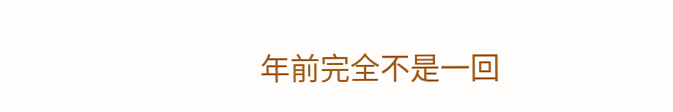年前完全不是一回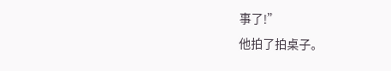事了!”
他拍了拍桌子。